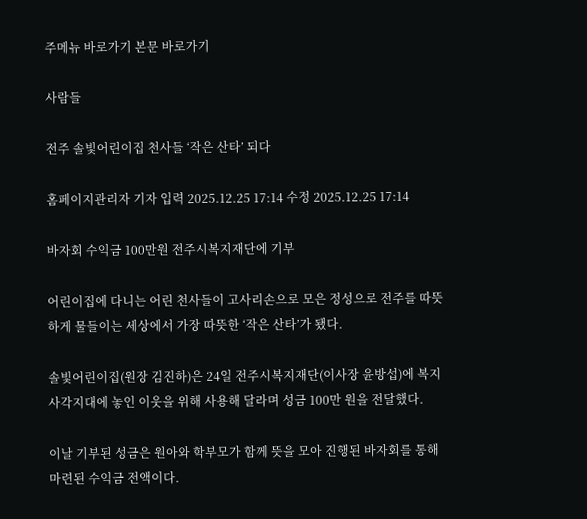주메뉴 바로가기 본문 바로가기

사람들

전주 솔빛어린이집 천사들 ‘작은 산타’ 되다

홈페이지관리자 기자 입력 2025.12.25 17:14 수정 2025.12.25 17:14

바자회 수익금 100만원 전주시복지재단에 기부

어린이집에 다니는 어린 천사들이 고사리손으로 모은 정성으로 전주를 따뜻하게 물들이는 세상에서 가장 따뜻한 ‘작은 산타’가 됐다.

솔빛어린이집(원장 김진하)은 24일 전주시복지재단(이사장 윤방섭)에 복지사각지대에 놓인 이웃을 위해 사용해 달라며 성금 100만 원을 전달했다.

이날 기부된 성금은 원아와 학부모가 함께 뜻을 모아 진행된 바자회를 통해 마련된 수익금 전액이다.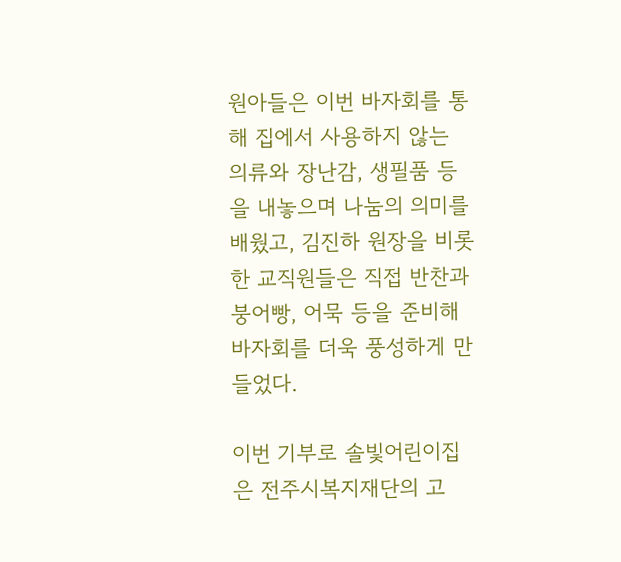원아들은 이번 바자회를 통해 집에서 사용하지 않는 의류와 장난감, 생필품 등을 내놓으며 나눔의 의미를 배웠고, 김진하 원장을 비롯한 교직원들은 직접 반찬과 붕어빵, 어묵 등을 준비해 바자회를 더욱 풍성하게 만들었다.

이번 기부로 솔빛어린이집은 전주시복지재단의 고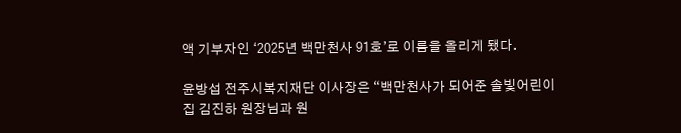액 기부자인 ‘2025년 백만천사 91호’로 이름을 올리게 됐다.

윤방섭 전주시복지재단 이사장은 “백만천사가 되어준 솔빛어린이집 김진하 원장님과 원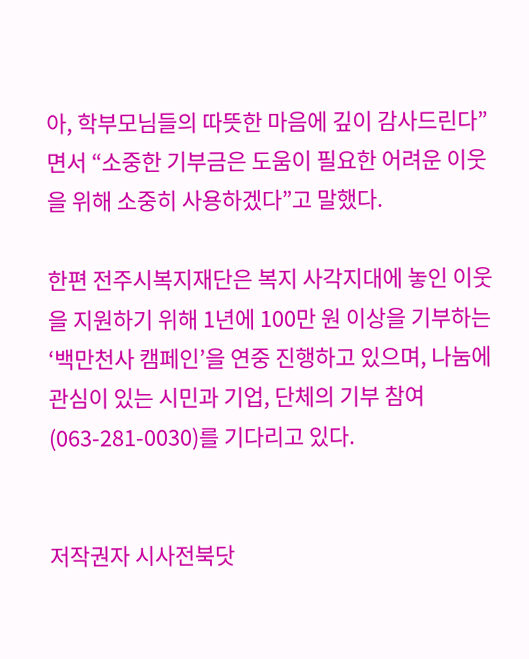아, 학부모님들의 따뜻한 마음에 깊이 감사드린다”면서 “소중한 기부금은 도움이 필요한 어려운 이웃을 위해 소중히 사용하겠다”고 말했다.

한편 전주시복지재단은 복지 사각지대에 놓인 이웃을 지원하기 위해 1년에 100만 원 이상을 기부하는 ‘백만천사 캠페인’을 연중 진행하고 있으며, 나눔에 관심이 있는 시민과 기업, 단체의 기부 참여(063-281-0030)를 기다리고 있다.


저작권자 시사전북닷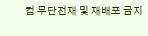컴 무단전재 및 재배포 금지